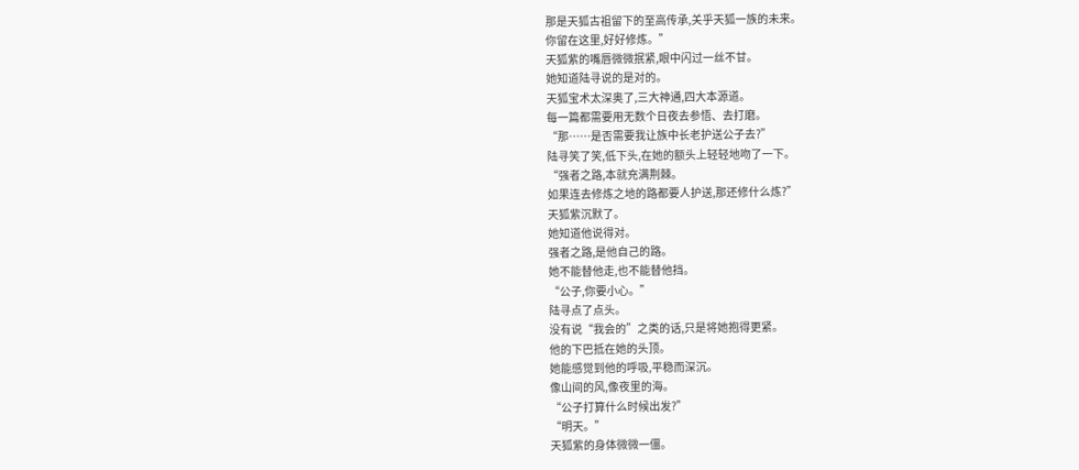那是天狐古祖留下的至高传承,关乎天狐一族的未来。
你留在这里,好好修炼。”
天狐紫的嘴唇微微抿紧,眼中闪过一丝不甘。
她知道陆寻说的是对的。
天狐宝术太深奥了,三大神通,四大本源道。
每一篇都需要用无数个日夜去参悟、去打磨。
“那……是否需要我让族中长老护送公子去?”
陆寻笑了笑,低下头,在她的额头上轻轻地吻了一下。
“强者之路,本就充满荆棘。
如果连去修炼之地的路都要人护送,那还修什么炼?”
天狐紫沉默了。
她知道他说得对。
强者之路,是他自己的路。
她不能替他走,也不能替他挡。
“公子,你要小心。”
陆寻点了点头。
没有说“我会的”之类的话,只是将她抱得更紧。
他的下巴抵在她的头顶。
她能感觉到他的呼吸,平稳而深沉。
像山间的风,像夜里的海。
“公子打算什么时候出发?”
“明天。”
天狐紫的身体微微一僵。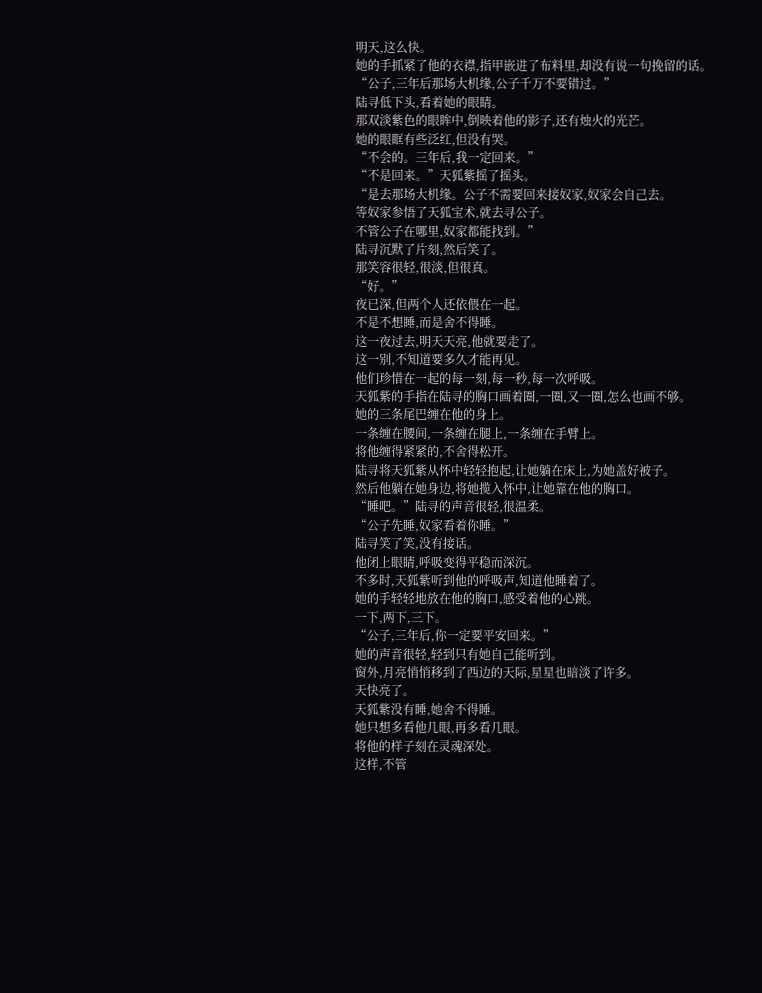明天,这么快。
她的手抓紧了他的衣襟,指甲嵌进了布料里,却没有说一句挽留的话。
“公子,三年后那场大机缘,公子千万不要错过。”
陆寻低下头,看着她的眼睛。
那双淡紫色的眼眸中,倒映着他的影子,还有烛火的光芒。
她的眼眶有些泛红,但没有哭。
“不会的。三年后,我一定回来。”
“不是回来。”天狐紫摇了摇头。
“是去那场大机缘。公子不需要回来接奴家,奴家会自己去。
等奴家参悟了天狐宝术,就去寻公子。
不管公子在哪里,奴家都能找到。”
陆寻沉默了片刻,然后笑了。
那笑容很轻,很淡,但很真。
“好。”
夜已深,但两个人还依偎在一起。
不是不想睡,而是舍不得睡。
这一夜过去,明天天亮,他就要走了。
这一别,不知道要多久才能再见。
他们珍惜在一起的每一刻,每一秒,每一次呼吸。
天狐紫的手指在陆寻的胸口画着圈,一圈,又一圈,怎么也画不够。
她的三条尾巴缠在他的身上。
一条缠在腰间,一条缠在腿上,一条缠在手臂上。
将他缠得紧紧的,不舍得松开。
陆寻将天狐紫从怀中轻轻抱起,让她躺在床上,为她盖好被子。
然后他躺在她身边,将她揽入怀中,让她靠在他的胸口。
“睡吧。”陆寻的声音很轻,很温柔。
“公子先睡,奴家看着你睡。”
陆寻笑了笑,没有接话。
他闭上眼睛,呼吸变得平稳而深沉。
不多时,天狐紫听到他的呼吸声,知道他睡着了。
她的手轻轻地放在他的胸口,感受着他的心跳。
一下,两下,三下。
“公子,三年后,你一定要平安回来。”
她的声音很轻,轻到只有她自己能听到。
窗外,月亮悄悄移到了西边的天际,星星也暗淡了许多。
天快亮了。
天狐紫没有睡,她舍不得睡。
她只想多看他几眼,再多看几眼。
将他的样子刻在灵魂深处。
这样,不管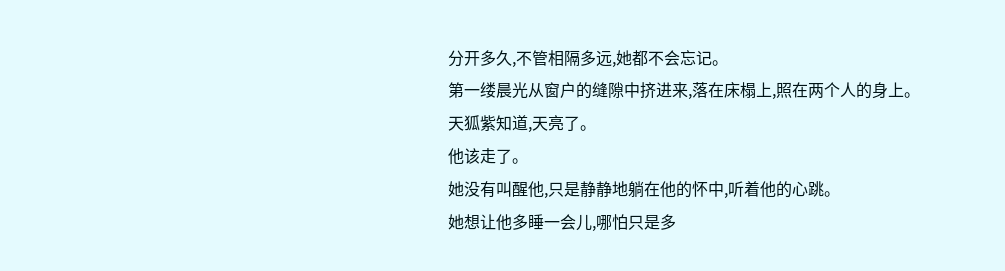分开多久,不管相隔多远,她都不会忘记。
第一缕晨光从窗户的缝隙中挤进来,落在床榻上,照在两个人的身上。
天狐紫知道,天亮了。
他该走了。
她没有叫醒他,只是静静地躺在他的怀中,听着他的心跳。
她想让他多睡一会儿,哪怕只是多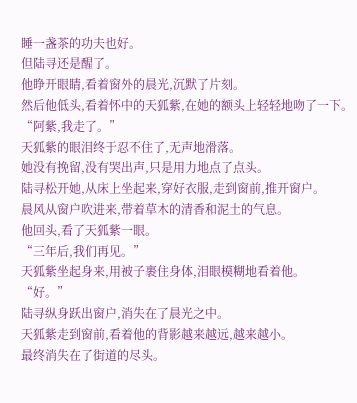睡一盏茶的功夫也好。
但陆寻还是醒了。
他睁开眼睛,看着窗外的晨光,沉默了片刻。
然后他低头,看着怀中的天狐紫,在她的额头上轻轻地吻了一下。
“阿紫,我走了。”
天狐紫的眼泪终于忍不住了,无声地滑落。
她没有挽留,没有哭出声,只是用力地点了点头。
陆寻松开她,从床上坐起来,穿好衣服,走到窗前,推开窗户。
晨风从窗户吹进来,带着草木的清香和泥土的气息。
他回头,看了天狐紫一眼。
“三年后,我们再见。”
天狐紫坐起身来,用被子裹住身体,泪眼模糊地看着他。
“好。”
陆寻纵身跃出窗户,消失在了晨光之中。
天狐紫走到窗前,看着他的背影越来越远,越来越小。
最终消失在了街道的尽头。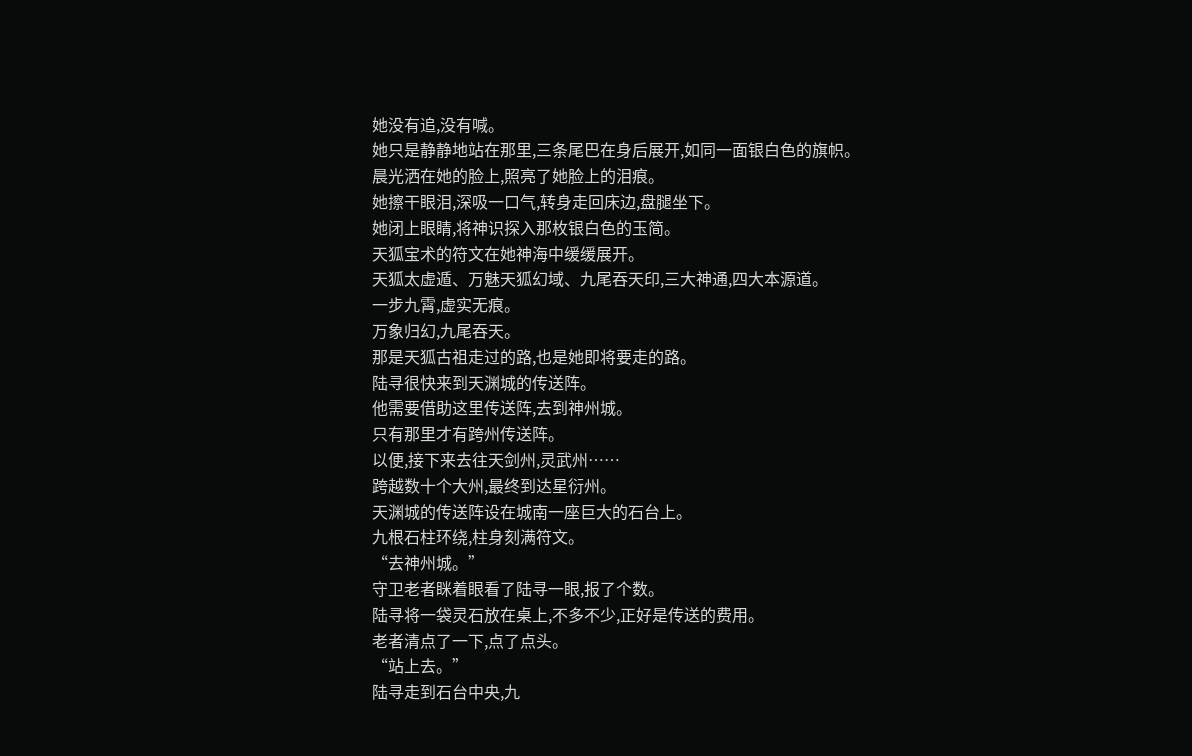她没有追,没有喊。
她只是静静地站在那里,三条尾巴在身后展开,如同一面银白色的旗帜。
晨光洒在她的脸上,照亮了她脸上的泪痕。
她擦干眼泪,深吸一口气,转身走回床边,盘腿坐下。
她闭上眼睛,将神识探入那枚银白色的玉简。
天狐宝术的符文在她神海中缓缓展开。
天狐太虚遁、万魅天狐幻域、九尾吞天印,三大神通,四大本源道。
一步九霄,虚实无痕。
万象归幻,九尾吞天。
那是天狐古祖走过的路,也是她即将要走的路。
陆寻很快来到天渊城的传送阵。
他需要借助这里传送阵,去到神州城。
只有那里才有跨州传送阵。
以便,接下来去往天剑州,灵武州……
跨越数十个大州,最终到达星衍州。
天渊城的传送阵设在城南一座巨大的石台上。
九根石柱环绕,柱身刻满符文。
“去神州城。”
守卫老者眯着眼看了陆寻一眼,报了个数。
陆寻将一袋灵石放在桌上,不多不少,正好是传送的费用。
老者清点了一下,点了点头。
“站上去。”
陆寻走到石台中央,九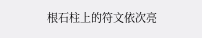根石柱上的符文依次亮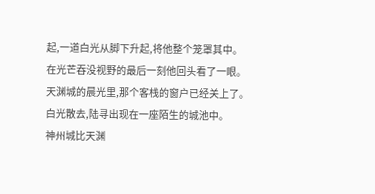起,一道白光从脚下升起,将他整个笼罩其中。
在光芒吞没视野的最后一刻他回头看了一眼。
天渊城的晨光里,那个客栈的窗户已经关上了。
白光散去,陆寻出现在一座陌生的城池中。
神州城比天渊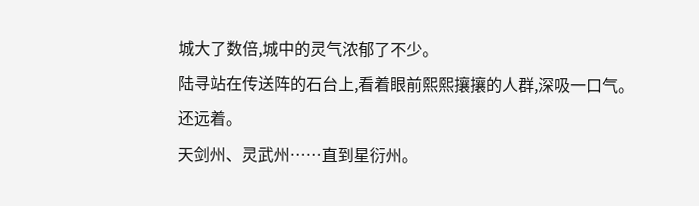城大了数倍,城中的灵气浓郁了不少。
陆寻站在传送阵的石台上,看着眼前熙熙攘攘的人群,深吸一口气。
还远着。
天剑州、灵武州……直到星衍州。